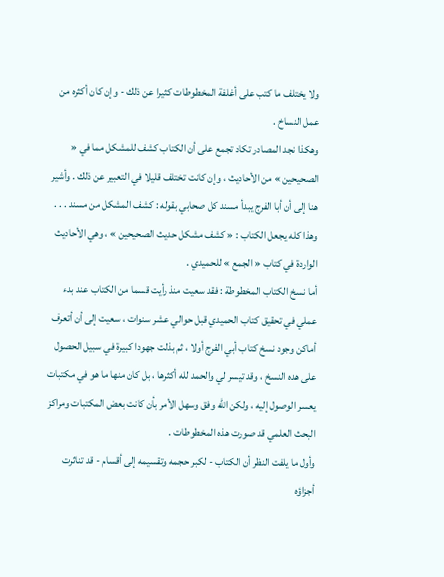ولا يختلف ما كتب على أغلفة المخطوطات كثيرا عن ذلك - وإن كان أكثره من عمل النساخ .
وهكذا نجد المصادر تكاد تجمع على أن الكتاب كشف للمشكل مما في « الصحيحين » من الأحاديث ، وإن كانت تختلف قليلا في التعبير عن ذلك . وأشير هنا إلى أن أبا الفرج يبدأ مسند كل صحابي بقوله : كشف المشكل من مسند . . .
وهذا كله يجعل الكتاب : « كشف مشكل حديث الصحيحين » ، وهي الأحاديث الواردة في كتاب « الجمع » للحميدي .
أما نسخ الكتاب المخطوطة : فقد سعيت منذ رأيت قسما من الكتاب عند بدء عملي في تحقيق كتاب الحميدي قبل حوالي عشر سنوات ، سعيت إلى أن أتعرف أماكن وجود نسخ كتاب أبي الفرج أولا ، ثم بذلت جهودا كبيرة في سبيل الحصول على هده النسخ ، وقد تيسر لي والحمد لله أكثرها ، بل كان منها ما هو في مكتبات يعسر الوصول إليه ، ولكن الله وفق وسهل الأمر بأن كانت بعض المكتبات ومراكز البحث العلمي قد صورت هذه المخطوطات .
وأول ما يلفت النظر أن الكتاب - لكبر حجمه وتقسيمه إلى أقسام - قد تناثرت أجزاؤه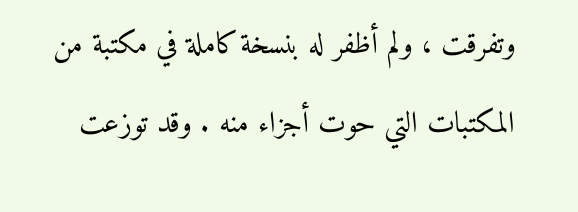وتفرقت ، ولم أظفر له بنسخة كاملة في مكتبة من المكتبات التي حوت أجزاء منه . وقد توزعت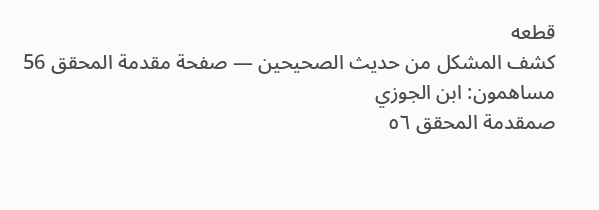قطعه
كشف المشكل من حديث الصحيحين — صفحة مقدمة المحقق 56
مساهمون: ابن الجوزي
صمقدمة المحقق ٥٦